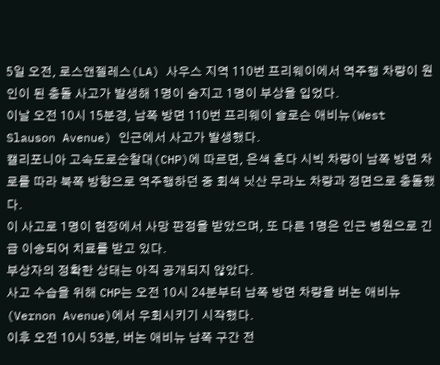5일 오전, 로스앤젤레스(LA) 사우스 지역 110번 프리웨이에서 역주행 차량이 원인이 된 충돌 사고가 발생해 1명이 숨지고 1명이 부상을 입었다.
이날 오전 10시 15분경, 남쪽 방면 110번 프리웨이 슬로슨 애비뉴(West Slauson Avenue) 인근에서 사고가 발생했다.
캘리포니아 고속도로순찰대(CHP)에 따르면, 은색 혼다 시빅 차량이 남쪽 방면 차로를 따라 북쪽 방향으로 역주행하던 중 회색 닛산 무라노 차량과 정면으로 충돌했다.
이 사고로 1명이 현장에서 사망 판정을 받았으며, 또 다른 1명은 인근 병원으로 긴급 이송되어 치료를 받고 있다.
부상자의 정확한 상태는 아직 공개되지 않았다.
사고 수습을 위해 CHP는 오전 10시 24분부터 남쪽 방면 차량을 버논 애비뉴(Vernon Avenue)에서 우회시키기 시작했다.
이후 오전 10시 53분, 버논 애비뉴 남쪽 구간 전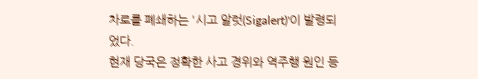차로를 폐쇄하는 '시고 알럿(Sigalert)'이 발령되었다.
현재 당국은 정확한 사고 경위와 역주행 원인 등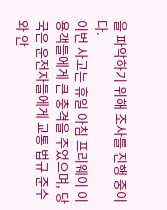을 파악하기 위해 조사를 진행 중이다.
이번 사고는 휴일 아침 프리웨이 이용객들에게 큰 충격을 주었으며, 당국은 운전자들에게 교통 법규 준수와 안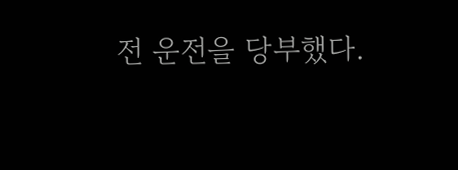전 운전을 당부했다.